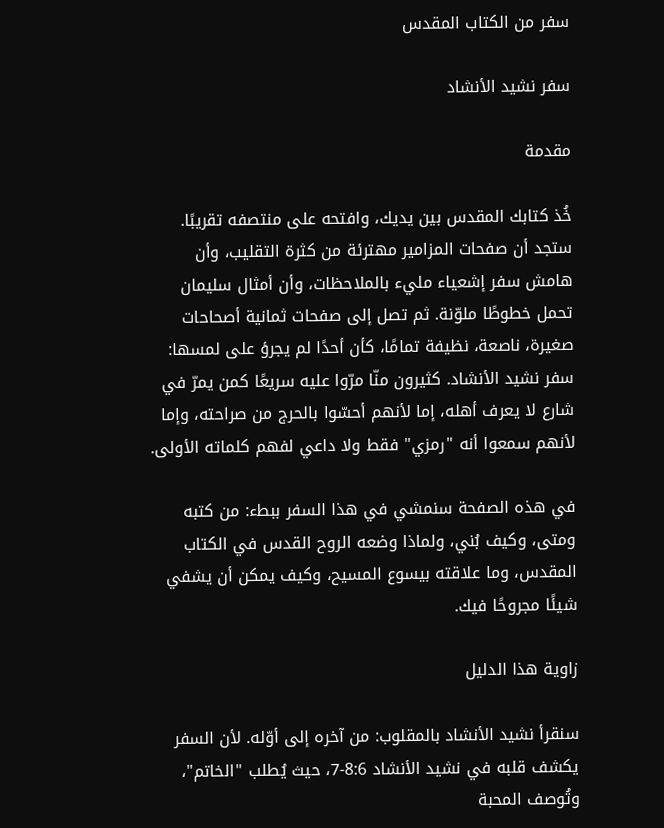سفر من الكتاب المقدس

سفر نشيد الأنشاد

مقدمة

خُذ كتابك المقدس بين يديك، وافتحه على منتصفه تقريبًا. ستجد أن صفحات المزامير مهترئة من كثرة التقليب، وأن هامش سفر إشعياء مليء بالملاحظات، وأن أمثال سليمان تحمل خطوطًا ملوّنة. ثم تصل إلى صفحات ثمانية أصحاحات صغيرة، ناصعة، نظيفة تمامًا، كأن أحدًا لم يجرؤ على لمسها: سفر نشيد الأنشاد. كثيرون منّا مرّوا عليه سريعًا كمن يمرّ في شارع لا يعرف أهله، إما لأنهم أحسّوا بالحرج من صراحته، وإما لأنهم سمعوا أنه "رمزي" فقط ولا داعي لفهم كلماته الأولى.

في هذه الصفحة سنمشي في هذا السفر ببطء: من كتبه ومتى، وكيف بُني، ولماذا وضعه الروح القدس في الكتاب المقدس، وما علاقته بيسوع المسيح، وكيف يمكن أن يشفي شيئًا مجروحًا فيك.

زاوية هذا الدليل

سنقرأ نشيد الأنشاد بالمقلوب: من آخره إلى أوّله. لأن السفر يكشف قلبه في نشيد الأنشاد 8:6-7، حيث يُطلب "الخاتم"، وتُوصف المحبة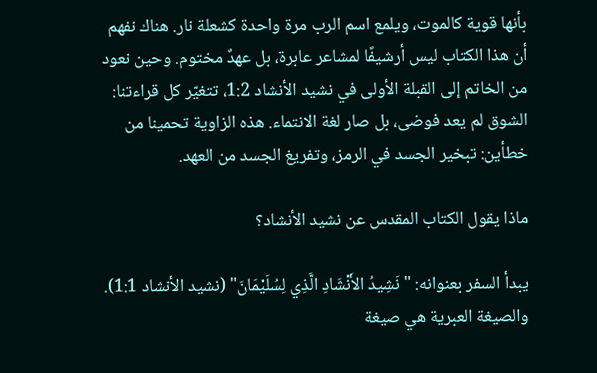بأنها قوية كالموت، ويلمع اسم الرب مرة واحدة كشعلة نار. هناك نفهم أن هذا الكتاب ليس أرشيفًا لمشاعر عابرة، بل عهدٌ مختوم. وحين نعود من الخاتم إلى القبلة الأولى في نشيد الأنشاد 1:2، تتغيّر كل قراءتنا: الشوق لم يعد فوضى، بل صار لغة الانتماء. هذه الزاوية تحمينا من خطأين: تبخير الجسد في الرمز، وتفريغ الجسد من العهد.

ماذا يقول الكتاب المقدس عن نشيد الأنشاد؟

يبدأ السفر بعنوانه: "نَشِيدُ الأَنْشَادِ الَّذِي لِسُلَيْمَانَ" (نشيد الأنشاد 1:1). والصيغة العبرية هي صيغة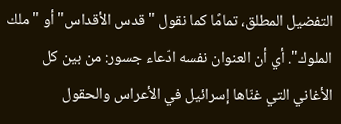التفضيل المطلق، تمامًا كما نقول "قدس الأقداس" أو "ملك الملوك". أي أن العنوان نفسه ادّعاء جسور: من بين كل الأغاني التي غنّاها إسرائيل في الأعراس والحقول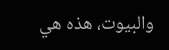والبيوت، هذه هي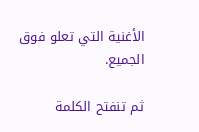الأغنية التي تعلو فوق الجميع.

ثم تنفتح الكلمة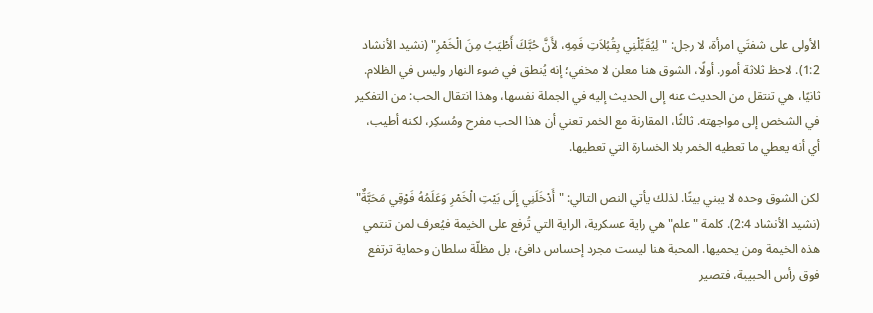الأولى على شفتَي امرأة، لا رجل: "لِيُقَبِّلْنِي بِقُبُلاَتِ فَمِهِ، لأَنَّ حُبَّكَ أَطْيَبُ مِنَ الْخَمْرِ" (نشيد الأنشاد 1:2). لاحظ ثلاثة أمور. أولًا، الشوق هنا معلن لا مخفي؛ إنه يُنطق في ضوء النهار وليس في الظلام. ثانيًا، هي تنتقل من الحديث عنه إلى الحديث إليه في الجملة نفسها، وهذا انتقال الحب: من التفكير في الشخص إلى مواجهته. ثالثًا، المقارنة مع الخمر تعني أن هذا الحب مفرح ومُسكِر، لكنه أطيب، أي أنه يعطي ما تعطيه الخمر بلا الخسارة التي تعطيها.

لكن الشوق وحده لا يبني بيتًا. لذلك يأتي النص التالي: "أَدْخَلَنِي إِلَى بَيْتِ الْخَمْرِ وَعَلَمُهُ فَوْقِي مَحَبَّةٌ" (نشيد الأنشاد 2:4). كلمة "علم" هي راية عسكرية، الراية التي تُرفع على الخيمة فيُعرف لمن تنتمي هذه الخيمة ومن يحميها. المحبة هنا ليست مجرد إحساس دافئ، بل مظلّة سلطان وحماية ترتفع فوق رأس الحبيبة، فتصير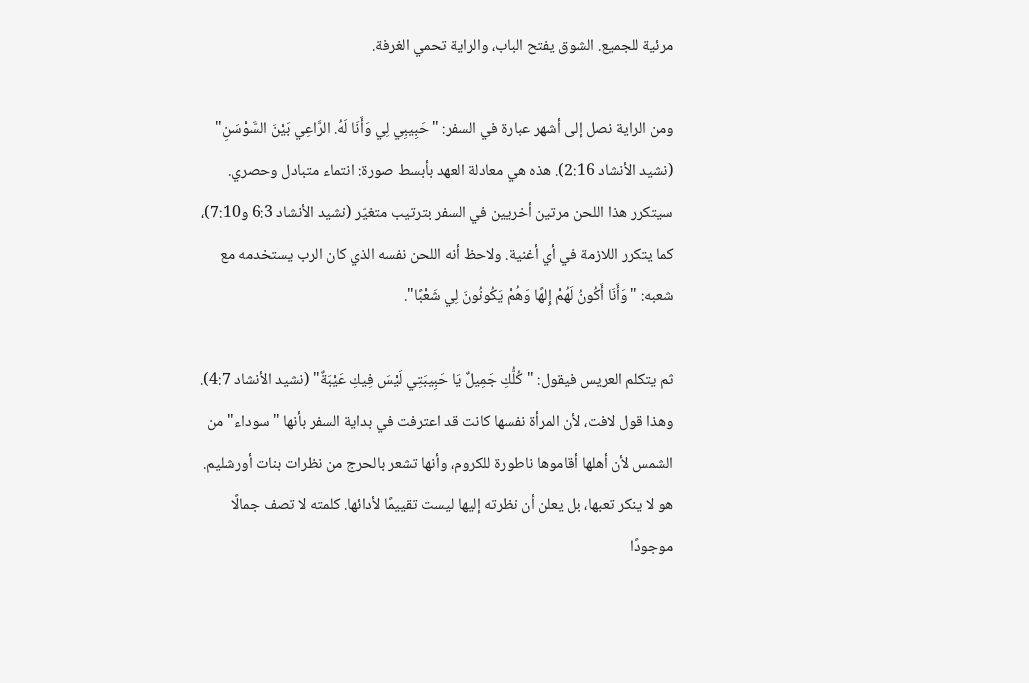مرئية للجميع. الشوق يفتح الباب، والراية تحمي الغرفة.

ومن الراية نصل إلى أشهر عبارة في السفر: "حَبِيبِي لِي وَأَنَا لَهُ. الرَّاعِي بَيْنَ السَّوْسَنِ" (نشيد الأنشاد 2:16). هذه هي معادلة العهد بأبسط صورة: انتماء متبادل وحصري. سيتكرر هذا اللحن مرتين أخريين في السفر بترتيب متغيّر (نشيد الأنشاد 6:3 و7:10)، كما يتكرر اللازمة في أي أغنية. ولاحظ أنه اللحن نفسه الذي كان الرب يستخدمه مع شعبه: "وَأَنَا أَكُونُ لَهُمْ إِلهًا وَهُمْ يَكُونُونَ لِي شَعْبًا".

ثم يتكلم العريس فيقول: "كُلُّكِ جَمِيلٌ يَا حَبِيبَتِي لَيْسَ فِيكِ عَيْبَةٌ" (نشيد الأنشاد 4:7). وهذا قول لافت، لأن المرأة نفسها كانت قد اعترفت في بداية السفر بأنها "سوداء" من الشمس لأن أهلها أقاموها ناطورة للكروم، وأنها تشعر بالحرج من نظرات بنات أورشليم. هو لا ينكر تعبها، بل يعلن أن نظرته إليها ليست تقييمًا لأدائها. كلمته لا تصف جمالًا موجودًا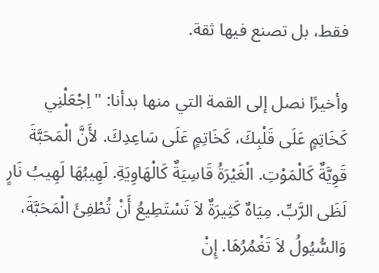فقط، بل تصنع فيها ثقة.

وأخيرًا نصل إلى القمة التي منها بدأنا: "اِجْعَلْنِي كَخَاتِمٍ عَلَى قَلْبِكَ، كَخَاتِمٍ عَلَى سَاعِدِكَ. لأَنَّ الْمَحَبَّةَ قَوِيَّةٌ كَالْمَوْتِ. الْغَيْرَةُ قَاسِيَةٌ كَالْهَاوِيَةِ. لَهِيبُهَا لَهِيبُ نَارٍ لَظَى الرَّبِّ. مِيَاهٌ كَثِيرَةٌ لاَ تَسْتَطِيعُ أَنْ تُطْفِئَ الْمَحَبَّةَ، وَالسُّيُولُ لاَ تَغْمُرُهَا. إِنْ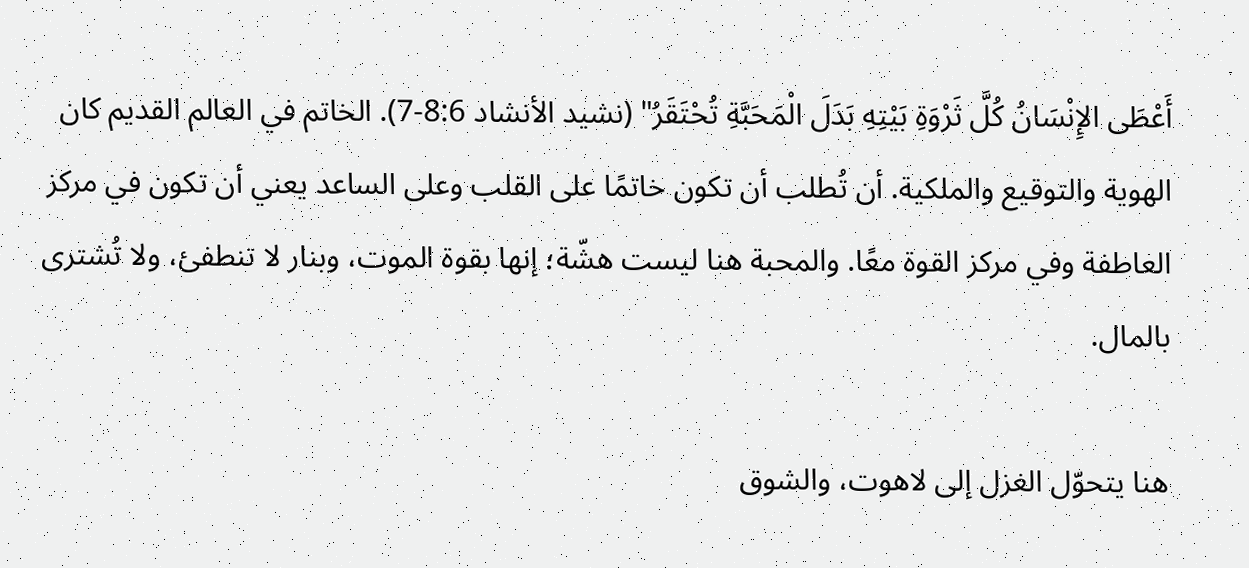أَعْطَى الإِنْسَانُ كُلَّ ثَرْوَةِ بَيْتِهِ بَدَلَ الْمَحَبَّةِ تُحْتَقَرُ" (نشيد الأنشاد 8:6-7). الخاتم في العالم القديم كان الهوية والتوقيع والملكية. أن تُطلب أن تكون خاتمًا على القلب وعلى الساعد يعني أن تكون في مركز العاطفة وفي مركز القوة معًا. والمحبة هنا ليست هشّة؛ إنها بقوة الموت، وبنار لا تنطفئ، ولا تُشترى بالمال.

هنا يتحوّل الغزل إلى لاهوت، والشوق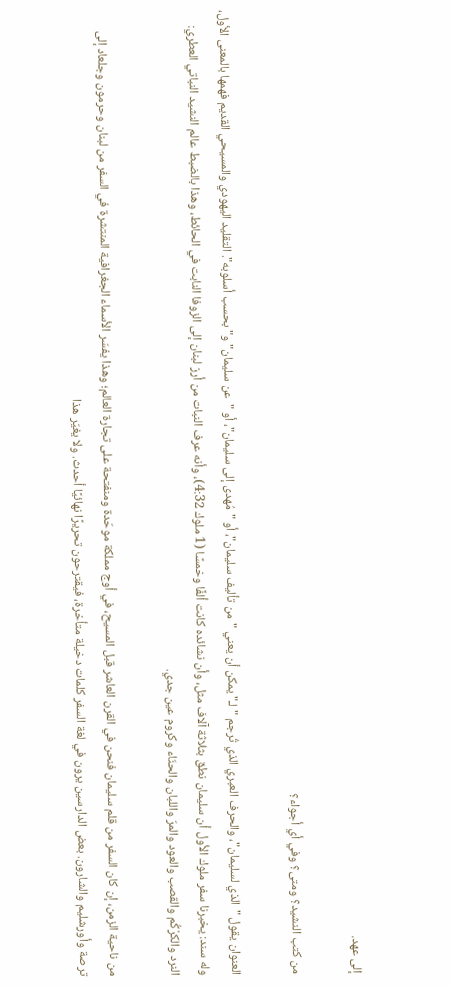إلى عهد.

من كتب النشيد؟ ومتى؟ وفي أي أجواء؟

العنوان يقول "الذي لسليمان"، والحرف العبري الذي تُرجم "لـ" يمكن أن يعني "من تأليف سليمان"، أو "مُهدى إلى سليمان"، أو "عن سليمان" و"بحسب أسلوبه". التقليد اليهودي والمسيحي القديم فهمها بالمعنى الأول، وله سند: يخبرنا سفر ملوك الأول أن سليمان نطق بثلاثة آلاف مثل، وأن نشائده كانت ألفًا وخمسًا (1 ملوك 4:32)، وأنه عرف النبات من أرز لبنان إلى الزوفا النابت في الحائط، وهذا بالضبط عالم النشيد النباتي العطري: النرد والكرْكُم والقصب والعود والمرّ واللبان والحنّاء وكروم عين جدي.

من ناحية الزمن، إن كان السفر من قلم سليمان فنحن في القرن العاشر قبل المسيح، في أوج مملكة موحّدة ومنفتحة على تجارة العالم؛ وهذا يفسّر الأسماء الجغرافية المنتشرة في السفر من لبنان وحرمون وجلعاد إلى ترصة وأورشليم والشارون. بعض الدارسين يرون في لغة السفر كلمات دخيلة متأخرة، فيقترحون تحريرًا نهائيًا أحدث. ولا يغيّر هذا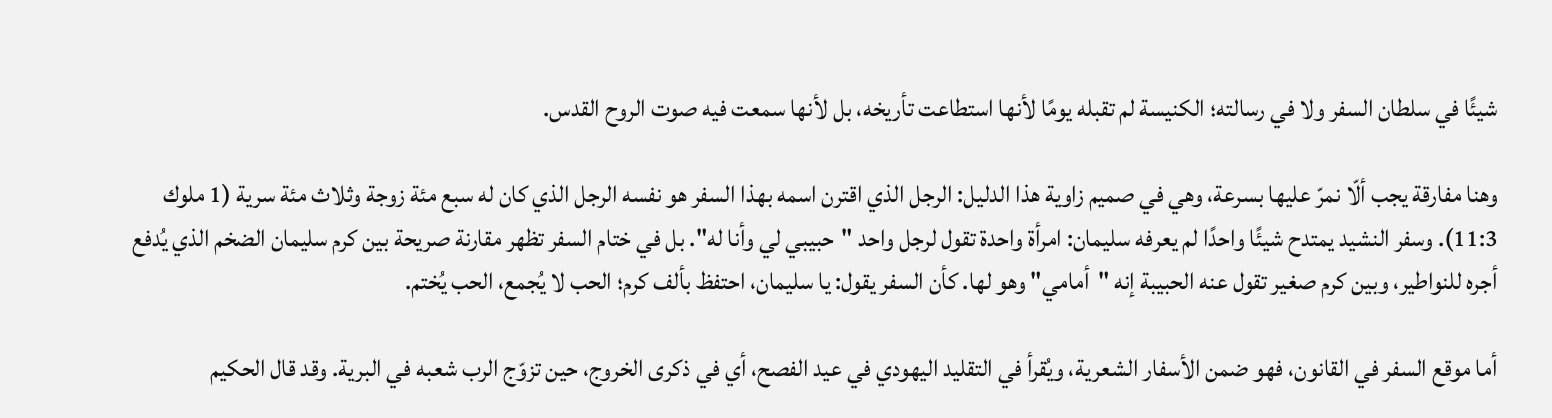شيئًا في سلطان السفر ولا في رسالته؛ الكنيسة لم تقبله يومًا لأنها استطاعت تأريخه، بل لأنها سمعت فيه صوت الروح القدس.

وهنا مفارقة يجب ألّا نمرّ عليها بسرعة، وهي في صميم زاوية هذا الدليل: الرجل الذي اقترن اسمه بهذا السفر هو نفسه الرجل الذي كان له سبع مئة زوجة وثلاث مئة سرية (1 ملوك 11:3). وسفر النشيد يمتدح شيئًا واحدًا لم يعرفه سليمان: امرأة واحدة تقول لرجل واحد "حبيبي لي وأنا له". بل في ختام السفر تظهر مقارنة صريحة بين كرم سليمان الضخم الذي يُدفع أجره للنواطير، وبين كرم صغير تقول عنه الحبيبة إنه "أمامي" وهو لها. كأن السفر يقول: يا سليمان، احتفظ بألف كرم؛ الحب لا يُجمع، الحب يُختم.

أما موقع السفر في القانون، فهو ضمن الأسفار الشعرية، ويُقرأ في التقليد اليهودي في عيد الفصح، أي في ذكرى الخروج، حين تزوّج الرب شعبه في البرية. وقد قال الحكيم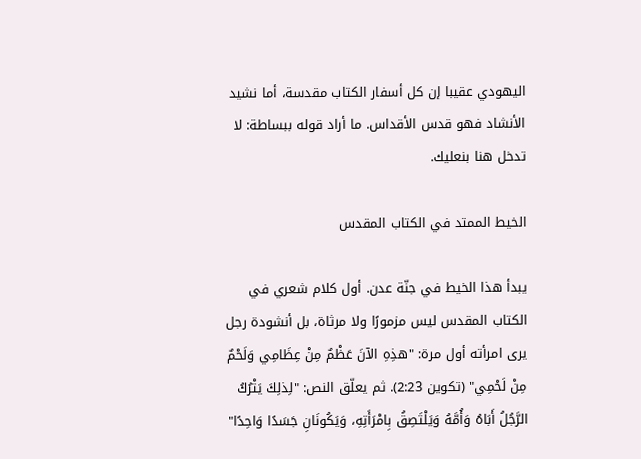اليهودي عقيبا إن كل أسفار الكتاب مقدسة، أما نشيد الأنشاد فهو قدس الأقداس. ما أراد قوله ببساطة: لا تدخل هنا بنعليك.

الخيط الممتد في الكتاب المقدس

يبدأ هذا الخيط في جنّة عدن. أول كلام شعري في الكتاب المقدس ليس مزمورًا ولا مرثاة، بل أنشودة رجل يرى امرأته أول مرة: "هذِهِ الآنَ عَظْمٌ مِنْ عِظَامِي وَلَحْمٌ مِنْ لَحْمِي" (تكوين 2:23). ثم يعلّق النص: "لِذلِكَ يَتْرُكُ الرَّجُلُ أَبَاهُ وَأُمَّهُ وَيَلْتَصِقُ بِامْرَأَتِهِ، وَيَكُونَانِ جَسَدًا وَاحِدًا"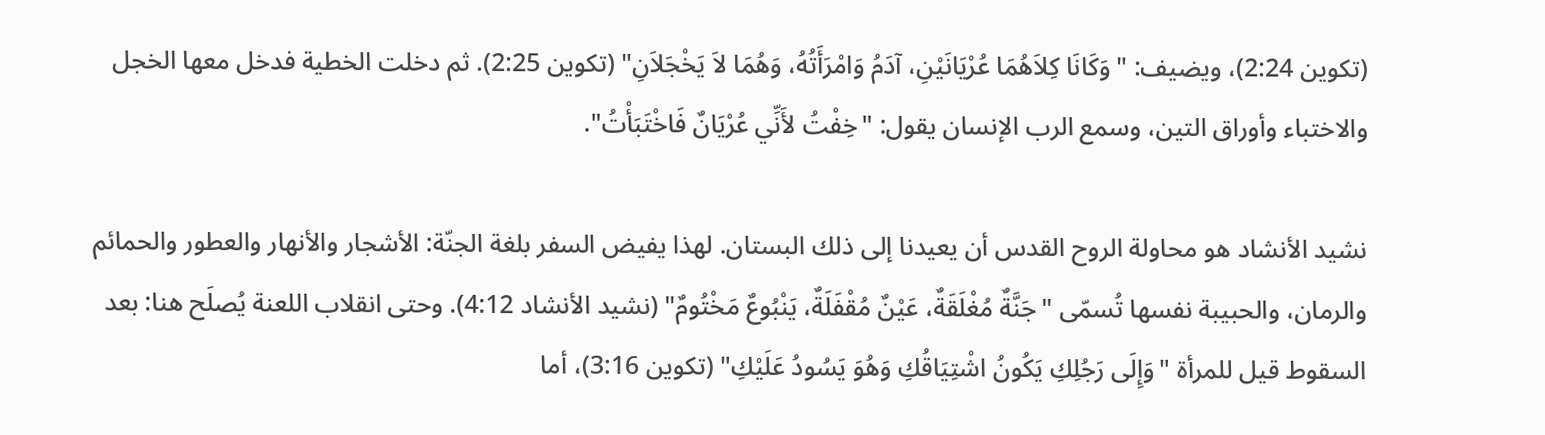(تكوين 2:24)، ويضيف: "وَكَانَا كِلاَهُمَا عُرْيَانَيْنِ، آدَمُ وَامْرَأَتُهُ، وَهُمَا لاَ يَخْجَلاَنِ" (تكوين 2:25). ثم دخلت الخطية فدخل معها الخجل والاختباء وأوراق التين، وسمع الرب الإنسان يقول: "خِفْتُ لأَنِّي عُرْيَانٌ فَاخْتَبَأْتُ".

نشيد الأنشاد هو محاولة الروح القدس أن يعيدنا إلى ذلك البستان. لهذا يفيض السفر بلغة الجنّة: الأشجار والأنهار والعطور والحمائم والرمان، والحبيبة نفسها تُسمّى "جَنَّةٌ مُغْلَقَةٌ، عَيْنٌ مُقْفَلَةٌ، يَنْبُوعٌ مَخْتُومٌ" (نشيد الأنشاد 4:12). وحتى انقلاب اللعنة يُصلَح هنا: بعد السقوط قيل للمرأة "وَإِلَى رَجُلِكِ يَكُونُ اشْتِيَاقُكِ وَهُوَ يَسُودُ عَلَيْكِ" (تكوين 3:16)، أما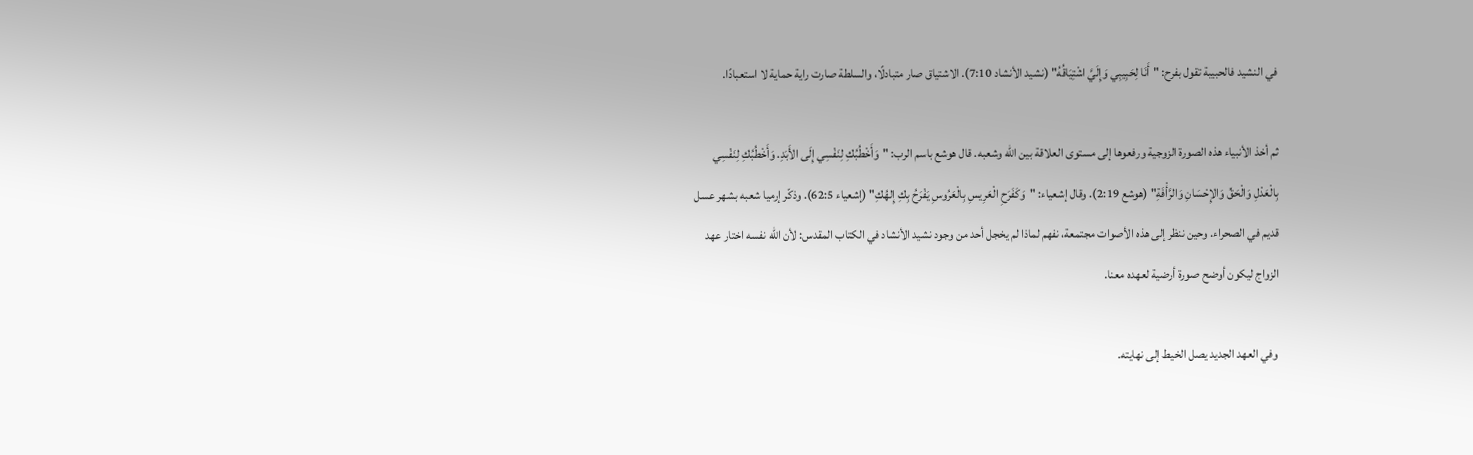في النشيد فالحبيبة تقول بفرح: "أَنَا لِحَبِيبِي وَإِلَيَّ اشْتِيَاقُهُ" (نشيد الأنشاد 7:10). الاشتياق صار متبادلًا، والسلطة صارت راية حماية لا استعبادًا.

ثم أخذ الأنبياء هذه الصورة الزوجية ورفعوها إلى مستوى العلاقة بين الله وشعبه. قال هوشع باسم الرب: "وَأَخْطُبُكِ لِنَفْسِي إِلَى الأَبَدِ. وَأَخْطُبُكِ لِنَفْسِي بِالْعَدْلِ وَالْحَقِّ وَالإِحْسَانِ وَالرَّأْفَةِ" (هوشع 2:19). وقال إشعياء: "وَكَفَرَحِ الْعَرِيسِ بِالْعَرُوسِ يَفْرَحُ بِكِ إِلهُكِ" (إشعياء 62:5). وذكّر إرميا شعبه بشهر عسل قديم في الصحراء. وحين ننظر إلى هذه الأصوات مجتمعة، نفهم لماذا لم يخجل أحد من وجود نشيد الأنشاد في الكتاب المقدس: لأن الله نفسه اختار عهد الزواج ليكون أوضح صورة أرضية لعهده معنا.

وفي العهد الجديد يصل الخيط إلى نهايته.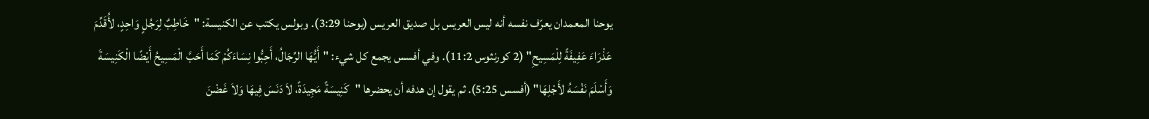يوحنا المعمدان يعرّف نفسه أنه ليس العريس بل صديق العريس (يوحنا 3:29). وبولس يكتب عن الكنيسة: "خَاطِبٌ لِرَجُلٍ وَاحِدٍ، لأُقَدِّمَ عَذْرَاءَ عَفِيفَةً لِلْمَسِيحِ" (2 كورنثوس 11:2). وفي أفسس يجمع كل شيء: "أَيُّهَا الرِّجَالُ، أَحِبُّوا نِسَاءَكُمْ كَمَا أَحَبَّ الْمَسِيحُ أَيْضًا الْكَنِيسَةَ وَأَسْلَمَ نَفْسَهُ لأَجْلِهَا" (أفسس 5:25). ثم يقول إن هدفه أن يحضرها "كَنِيسَةً مَجِيدَةً، لاَ دَنَسَ فِيهَا وَلاَ غَضْنَ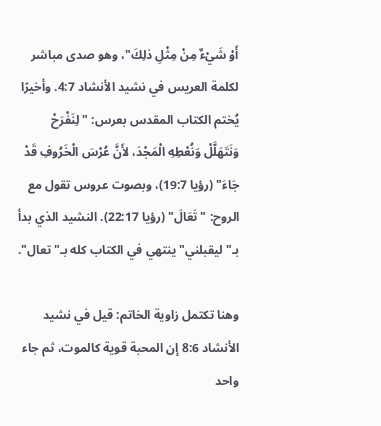أَوْ شَيْءٌ مِنْ مِثْلِ ذلِكَ"، وهو صدى مباشر لكلمة العريس في نشيد الأنشاد 4:7. وأخيرًا يُختم الكتاب المقدس بعرس: "لِنَفْرَحْ وَنَتَهَلَّلْ وَنُعْطِهِ الْمَجْدَ، لأَنَّ عُرْسَ الْخَرُوفِ قَدْ جَاءَ" (رؤيا 19:7)، وبصوت عروس تقول مع الروح: "تَعَالَ" (رؤيا 22:17). النشيد الذي بدأ بـ"ليقبلني" ينتهي في الكتاب كله بـ"تعال".

وهنا تكتمل زاوية الخاتم: قيل في نشيد الأنشاد 8:6 إن المحبة قوية كالموت، ثم جاء واحد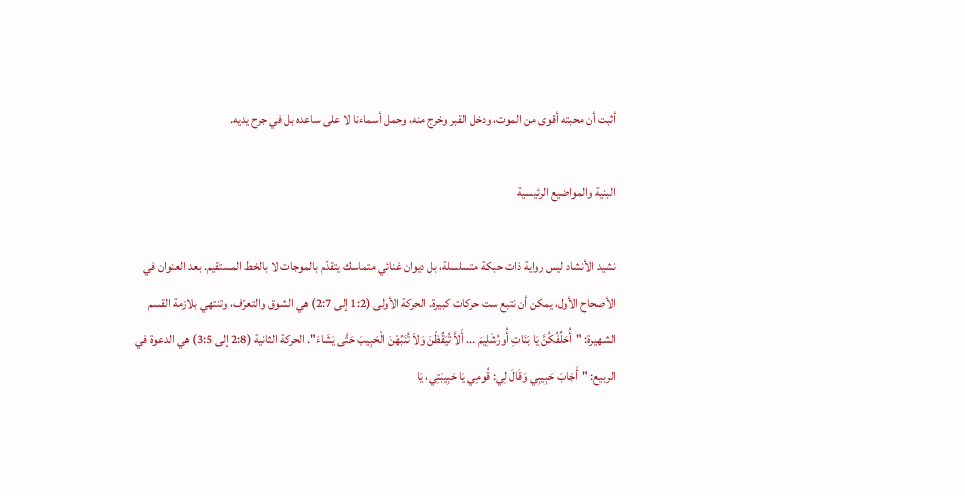أثبت أن محبته أقوى من الموت، ودخل القبر وخرج منه، وحمل أسماءنا لا على ساعده بل في جرح يديه.

البنية والمواضيع الرئيسية

نشيد الأنشاد ليس رواية ذات حبكة متسلسلة، بل ديوان غنائي متماسك يتقدّم بالموجات لا بالخط المستقيم. بعد العنوان في الأصحاح الأول، يمكن أن نتبع ست حركات كبيرة. الحركة الأولى (1:2 إلى 2:7) هي الشوق والتعرّف، وتنتهي بلازمة القسم الشهيرة: "أُحَلِّفُكُنَّ يَا بَنَاتِ أُورُشَلِيمَ ... أَلاَّ تُيَقِّظْنَ وَلاَ تُنَبِّهْنَ الْحَبِيبَ حَتَّى يَشَاءَ". الحركة الثانية (2:8 إلى 3:5) هي الدعوة في الربيع: "أَجَابَ حَبِيبِي وَقَالَ لِي: قُومِي يَا حَبِيبَتِي، يَا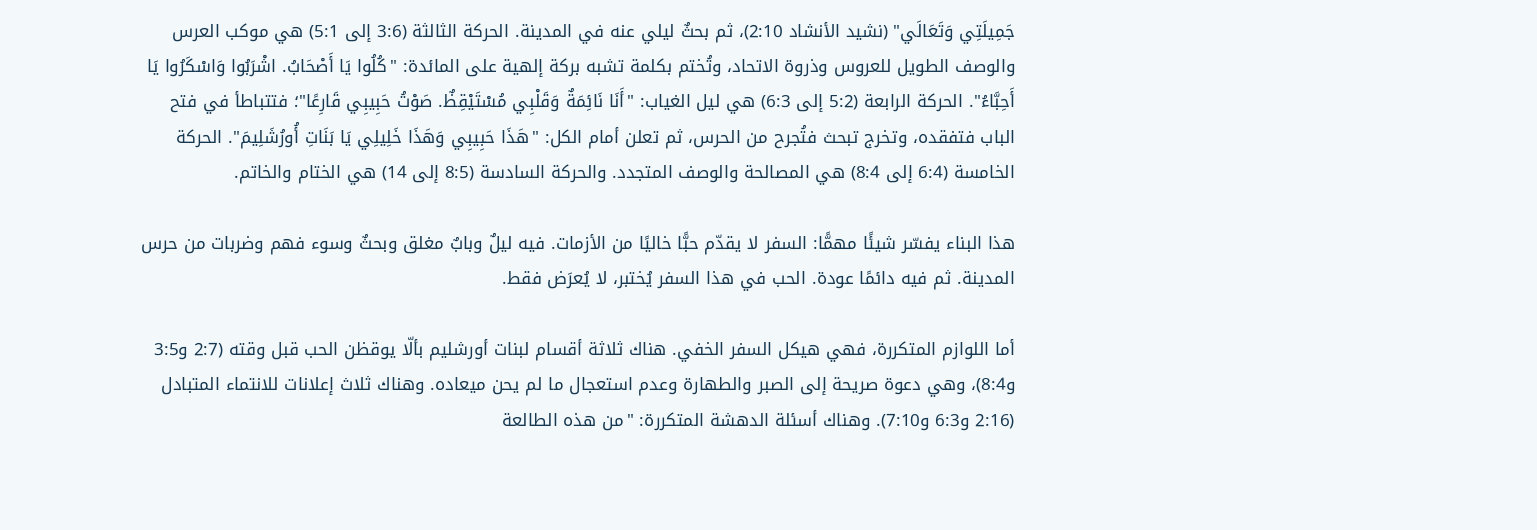جَمِيلَتِي وَتَعَالَي" (نشيد الأنشاد 2:10)، ثم بحثٌ ليلي عنه في المدينة. الحركة الثالثة (3:6 إلى 5:1) هي موكب العرس والوصف الطويل للعروس وذروة الاتحاد، وتُختم بكلمة تشبه بركة إلهية على المائدة: "كُلُوا يَا أَصْحَابُ. اشْرَبُوا وَاسْكَرُوا يَا أَحِبَّاءُ". الحركة الرابعة (5:2 إلى 6:3) هي ليل الغياب: "أَنَا نَائِمَةٌ وَقَلْبِي مُسْتَيْقِظٌ. صَوْتُ حَبِيبِي قَارِعًا"؛ فتتباطأ في فتح الباب فتفقده، وتخرج تبحث فتُجرح من الحرس، ثم تعلن أمام الكل: "هَذَا حَبِيبِي وَهَذَا خَلِيلِي يَا بَنَاتِ أُورُشَلِيمَ". الحركة الخامسة (6:4 إلى 8:4) هي المصالحة والوصف المتجدد. والحركة السادسة (8:5 إلى 14) هي الختام والخاتم.

هذا البناء يفسّر شيئًا مهمًّا: السفر لا يقدّم حبًّا خاليًا من الأزمات. فيه ليلٌ وبابٌ مغلق وبحثٌ وسوء فهم وضربات من حرس المدينة. ثم فيه دائمًا عودة. الحب في هذا السفر يُختبر، لا يُعرَض فقط.

أما اللوازم المتكررة، فهي هيكل السفر الخفي. هناك ثلاثة أقسام لبنات أورشليم بألّا يوقظن الحب قبل وقته (2:7 و3:5 و8:4)، وهي دعوة صريحة إلى الصبر والطهارة وعدم استعجال ما لم يحن ميعاده. وهناك ثلاث إعلانات للانتماء المتبادل (2:16 و6:3 و7:10). وهناك أسئلة الدهشة المتكررة: "من هذه الطالعة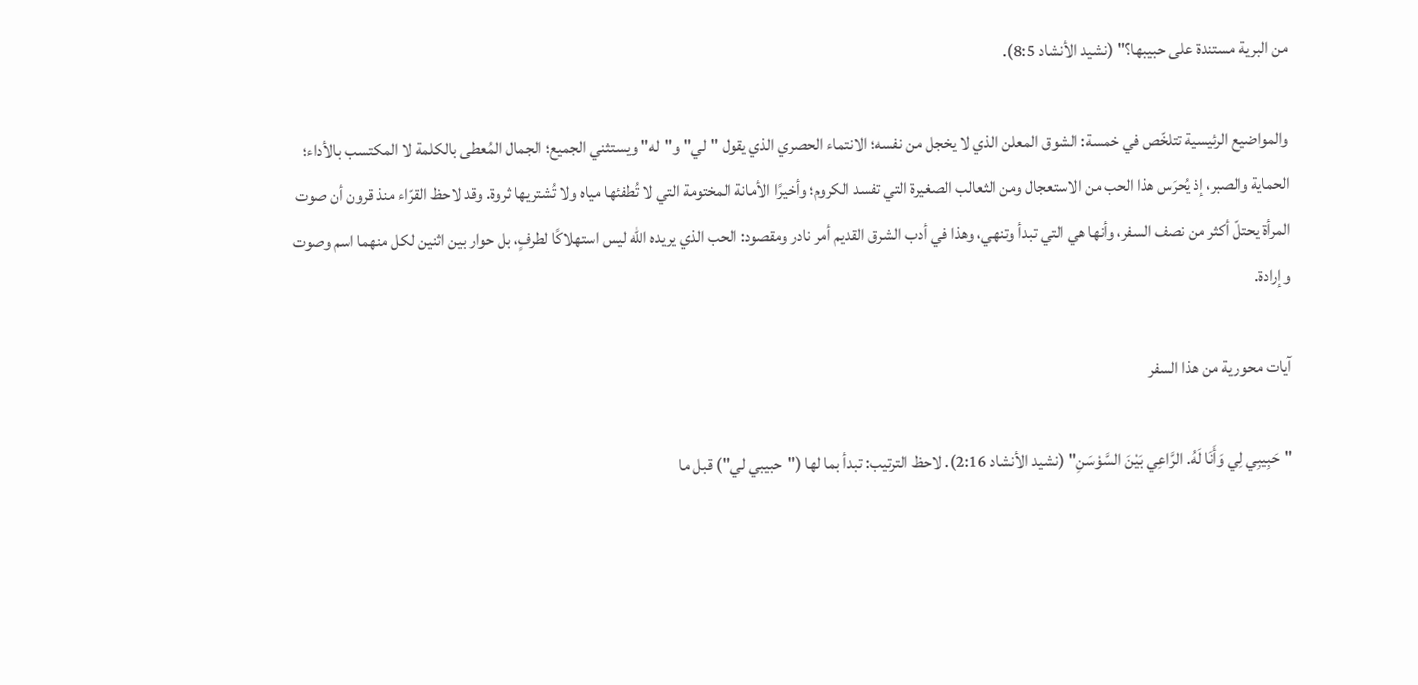من البرية مستندة على حبيبها؟" (نشيد الأنشاد 8:5).

والمواضيع الرئيسية تتلخّص في خمسة: الشوق المعلن الذي لا يخجل من نفسه؛ الانتماء الحصري الذي يقول "لي" و"له" ويستثني الجميع؛ الجمال المُعطى بالكلمة لا المكتسب بالأداء؛ الحماية والصبر، إذ يُحرَس هذا الحب من الاستعجال ومن الثعالب الصغيرة التي تفسد الكروم؛ وأخيرًا الأمانة المختومة التي لا تُطفئها مياه ولا تُشتريها ثروة. وقد لاحظ القرّاء منذ قرون أن صوت المرأة يحتلّ أكثر من نصف السفر، وأنها هي التي تبدأ وتنهي، وهذا في أدب الشرق القديم أمر نادر ومقصود: الحب الذي يريده الله ليس استهلاكًا لطرفٍ، بل حوار بين اثنين لكل منهما اسم وصوت وإرادة.

آيات محورية من هذا السفر

"حَبِيبِي لِي وَأَنَا لَهُ. الرَّاعِي بَيْنَ السَّوْسَنِ" (نشيد الأنشاد 2:16). لاحظ الترتيب: تبدأ بما لها ("حبيبي لي") قبل ما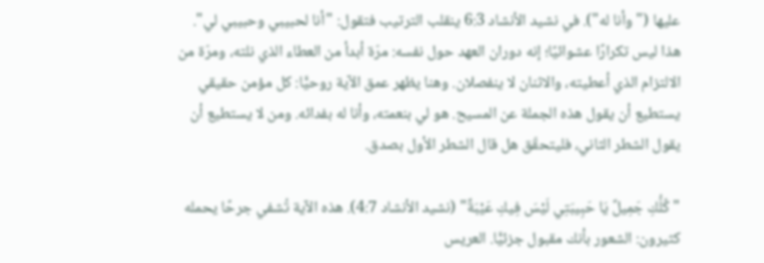عليها ("وأنا له"). في نشيد الأنشاد 6:3 ينقلب الترتيب فتقول: "أنا لحبيبي وحبيبي لي". هذا ليس تكرارًا عشوائيًا؛ إنه دوران العهد حول نفسه: مرّة أبدأ من العطاء الذي نلته، ومرّة من الالتزام الذي أعطيته، والاثنان لا ينفصلان. وهنا يظهر عمق الآية روحيًّا: كل مؤمن حقيقي يستطيع أن يقول هذه الجملة عن المسيح. هو لي بنعمته، وأنا له بفدائه. ومن لا يستطيع أن يقول الشطر الثاني، فليتحقّق هل قال الشطر الأول بصدق.

"كُلُّكِ جَمِيلٌ يَا حَبِيبَتِي لَيْسَ فِيكِ عَيْبَةٌ" (نشيد الأنشاد 4:7). هذه الآية تُشفي جرحًا يحمله كثيرون: الشعور بأنك مقبول جزئيًّا. العريس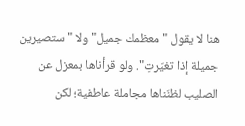هنا لا يقول "معظمك جميل" ولا "ستصيرين جميلة إذا تغيّرتِ". ولو قرأناها بمعزل عن الصليب لظنّناها مجاملة عاطفية؛ لكن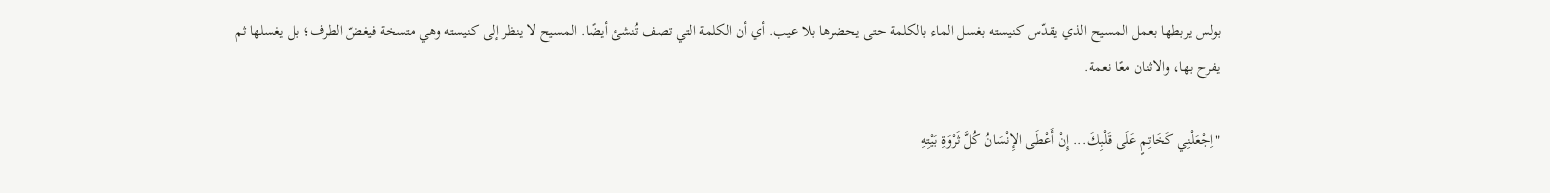بولس يربطها بعمل المسيح الذي يقدّس كنيسته بغسل الماء بالكلمة حتى يحضرها بلا عيب. أي أن الكلمة التي تصف تُنشئ أيضًا. المسيح لا ينظر إلى كنيسته وهي متسخة فيغضّ الطرف؛ بل يغسلها ثم يفرح بها، والاثنان معًا نعمة.

"اِجْعَلْنِي كَخَاتِمٍ عَلَى قَلْبِكَ... إِنْ أَعْطَى الإِنْسَانُ كُلَّ ثَرْوَةِ بَيْتِهِ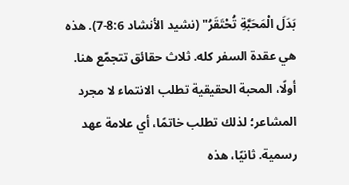بَدَلَ الْمَحَبَّةِ تُحْتَقَرُ" (نشيد الأنشاد 8:6-7). هذه هي عقدة السفر كله. ثلاث حقائق تتجمّع هنا. أولًا، المحبة الحقيقية تطلب الانتماء لا مجرد المشاعر؛ لذلك تطلب خاتمًا، أي علامة عهد رسمية. ثانيًا، هذه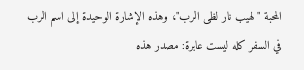المحبة "لهيب نار لظى الرب"، وهذه الإشارة الوحيدة إلى اسم الرب في السفر كله ليست عابرة: مصدر هذه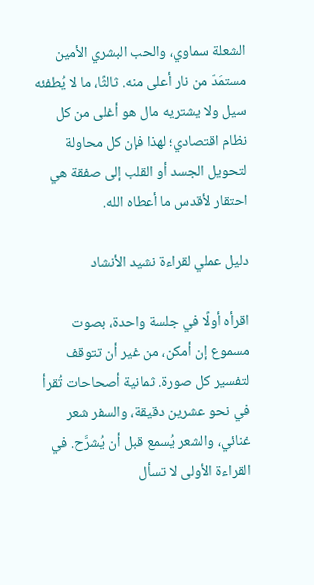الشعلة سماوي، والحب البشري الأمين مستمَدّ من نار أعلى منه. ثالثًا، ما لا يُطفئه سيل ولا يشتريه مال هو أغلى من كل نظام اقتصادي؛ لهذا فإن كل محاولة لتحويل الجسد أو القلب إلى صفقة هي احتقار لأقدس ما أعطاه الله.

دليل عملي لقراءة نشيد الأنشاد

اقرأه أولًا في جلسة واحدة، بصوت مسموع إن أمكن، من غير أن تتوقف لتفسير كل صورة. ثمانية أصحاحات تُقرأ في نحو عشرين دقيقة، والسفر شعر غنائي، والشعر يُسمع قبل أن يُشرَّح. في القراءة الأولى لا تسأل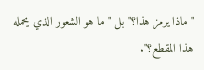"ماذا يرمز هذا؟" بل "ما هو الشعور الذي يحمله هذا المقطع؟".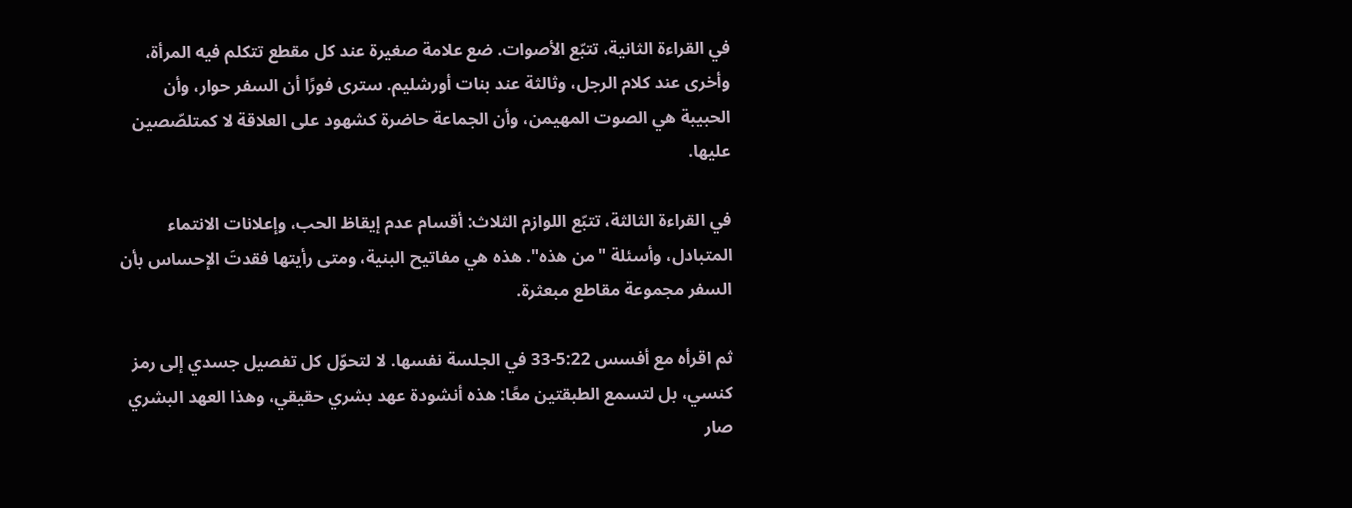في القراءة الثانية، تتبّع الأصوات. ضع علامة صغيرة عند كل مقطع تتكلم فيه المرأة، وأخرى عند كلام الرجل، وثالثة عند بنات أورشليم. سترى فورًا أن السفر حوار، وأن الحبيبة هي الصوت المهيمن، وأن الجماعة حاضرة كشهود على العلاقة لا كمتلصّصين عليها.

في القراءة الثالثة، تتبّع اللوازم الثلاث: أقسام عدم إيقاظ الحب، وإعلانات الانتماء المتبادل، وأسئلة "من هذه". هذه هي مفاتيح البنية، ومتى رأيتها فقدتَ الإحساس بأن السفر مجموعة مقاطع مبعثرة.

ثم اقرأه مع أفسس 5:22-33 في الجلسة نفسها. لا لتحوّل كل تفصيل جسدي إلى رمز كنسي، بل لتسمع الطبقتين معًا: هذه أنشودة عهد بشري حقيقي، وهذا العهد البشري صار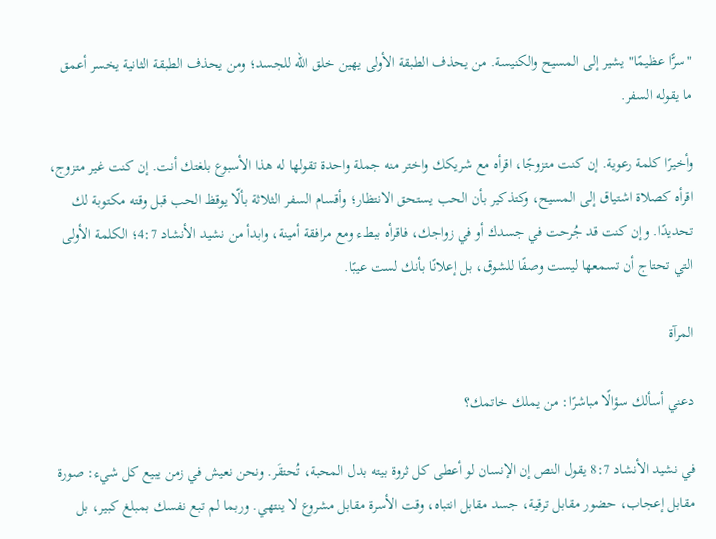"سرًّا عظيمًا" يشير إلى المسيح والكنيسة. من يحذف الطبقة الأولى يهين خلق الله للجسد؛ ومن يحذف الطبقة الثانية يخسر أعمق ما يقوله السفر.

وأخيرًا كلمة رعوية. إن كنت متزوجًا، اقرأه مع شريكك واختر منه جملة واحدة تقولها له هذا الأسبوع بلغتك أنت. إن كنت غير متزوج، اقرأه كصلاة اشتياق إلى المسيح، وكتذكير بأن الحب يستحق الانتظار؛ وأقسام السفر الثلاثة بألّا يوقظ الحب قبل وقته مكتوبة لك تحديدًا. وإن كنت قد جُرحت في جسدك أو في زواجك، فاقرأه ببطء ومع مرافقة أمينة، وابدأ من نشيد الأنشاد 4:7؛ الكلمة الأولى التي تحتاج أن تسمعها ليست وصفًا للشوق، بل إعلانًا بأنك لست عيبًا.

المرآة

دعني أسألك سؤالًا مباشرًا: من يملك خاتمك؟

في نشيد الأنشاد 8:7 يقول النص إن الإنسان لو أعطى كل ثروة بيته بدل المحبة، تُحتقَر. ونحن نعيش في زمن يبيع كل شيء: صورة مقابل إعجاب، حضور مقابل ترقية، جسد مقابل انتباه، وقت الأسرة مقابل مشروع لا ينتهي. وربما لم تبع نفسك بمبلغ كبير، بل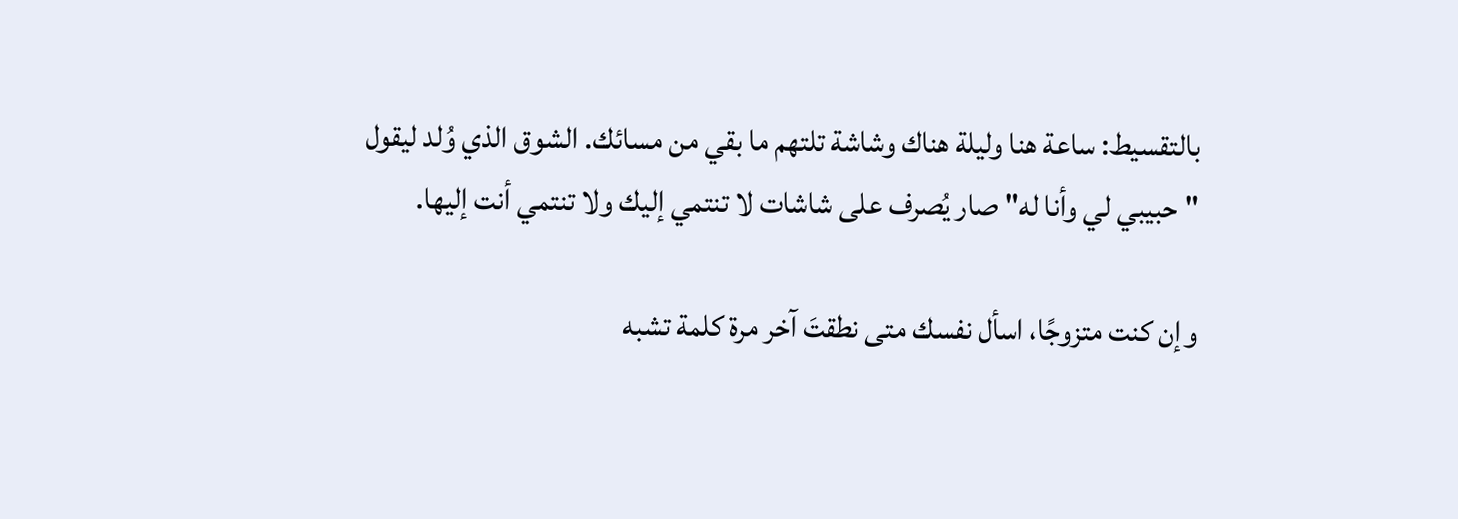بالتقسيط: ساعة هنا وليلة هناك وشاشة تلتهم ما بقي من مسائك. الشوق الذي وُلد ليقول "حبيبي لي وأنا له" صار يُصرف على شاشات لا تنتمي إليك ولا تنتمي أنت إليها.

وإن كنت متزوجًا، اسأل نفسك متى نطقتَ آخر مرة كلمة تشبه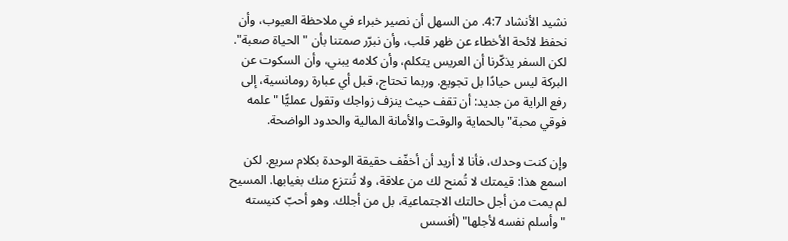نشيد الأنشاد 4:7. من السهل أن نصير خبراء في ملاحظة العيوب، وأن نحفظ لائحة الأخطاء عن ظهر قلب، وأن نبرّر صمتنا بأن "الحياة صعبة". لكن السفر يذكّرنا أن العريس يتكلم، وأن كلامه يبني، وأن السكوت عن البركة ليس حيادًا بل تجويع. وربما تحتاج، قبل أي عبارة رومانسية، إلى رفع الراية من جديد: أن تقف حيث ينزف زواجك وتقول عمليًّا "علمه فوقي محبة" بالحماية والوقت والأمانة المالية والحدود الواضحة.

وإن كنت وحدك، فأنا لا أريد أن أخفّف حقيقة الوحدة بكلام سريع. لكن اسمع هذا: قيمتك لا تُمنح لك من علاقة، ولا تُنتزع منك بغيابها. المسيح لم يمت من أجل حالتك الاجتماعية، بل من أجلك. وهو أحبّ كنيسته "وأسلم نفسه لأجلها" (أفسس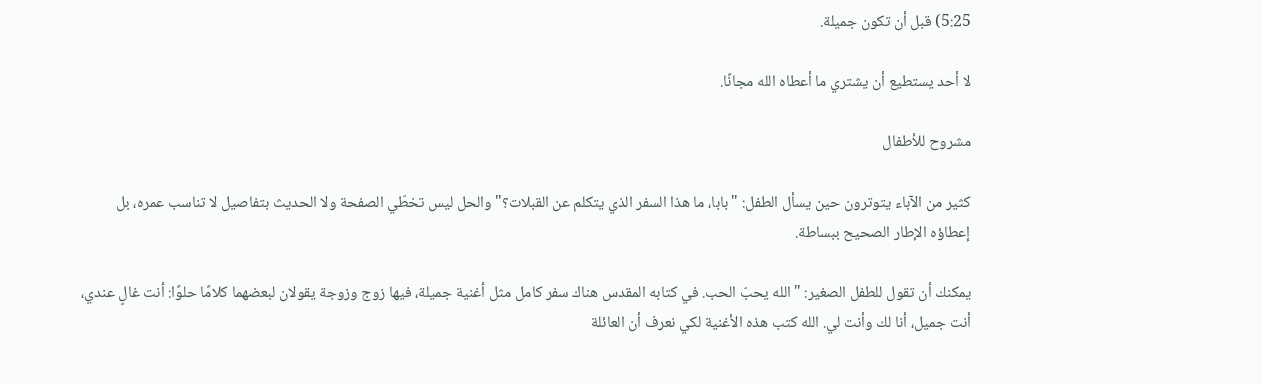5:25) قبل أن تكون جميلة.

لا أحد يستطيع أن يشتري ما أعطاه الله مجانًا.

مشروح للأطفال

كثير من الآباء يتوترون حين يسأل الطفل: "بابا، ما هذا السفر الذي يتكلم عن القبلات؟" والحل ليس تخطّي الصفحة ولا الحديث بتفاصيل لا تناسب عمره، بل إعطاؤه الإطار الصحيح ببساطة.

يمكنك أن تقول للطفل الصغير: "الله يحبّ الحب. في كتابه المقدس هناك سفر كامل مثل أغنية جميلة، فيها زوج وزوجة يقولان لبعضهما كلامًا حلوًا: أنت غالٍ عندي، أنت جميل، أنا لك وأنت لي. الله كتب هذه الأغنية لكي نعرف أن العائلة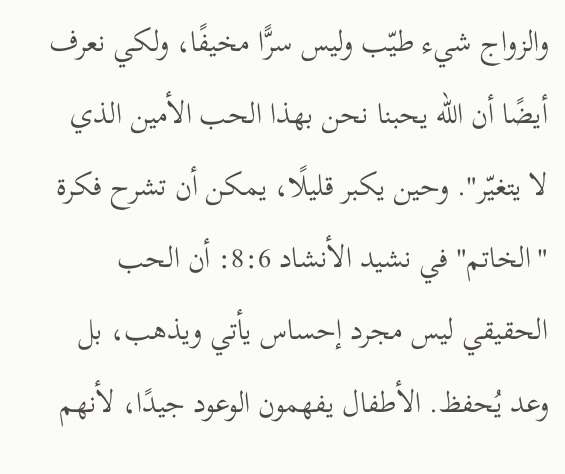والزواج شيء طيّب وليس سرًّا مخيفًا، ولكي نعرف أيضًا أن الله يحبنا نحن بهذا الحب الأمين الذي لا يتغيّر". وحين يكبر قليلًا، يمكن أن تشرح فكرة "الخاتم" في نشيد الأنشاد 8:6: أن الحب الحقيقي ليس مجرد إحساس يأتي ويذهب، بل وعد يُحفظ. الأطفال يفهمون الوعود جيدًا، لأنهم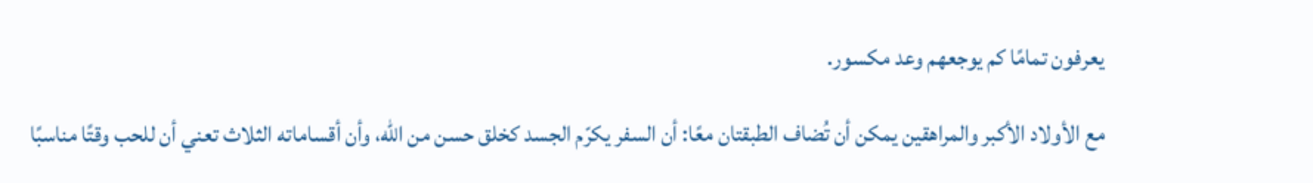يعرفون تمامًا كم يوجعهم وعد مكسور.

مع الأولاد الأكبر والمراهقين يمكن أن تُضاف الطبقتان معًا: أن السفر يكرّم الجسد كخلق حسن من الله، وأن أقساماته الثلاث تعني أن للحب وقتًا مناسبًا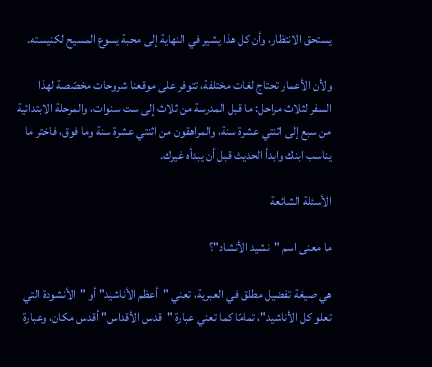يستحق الانتظار، وأن كل هذا يشير في النهاية إلى محبة يسوع المسيح لكنيسته.

ولأن الأعمار تحتاج لغات مختلفة، تتوفر على موقعنا شروحات مخصّصة لهذا السفر لثلاث مراحل: ما قبل المدرسة من ثلاث إلى ست سنوات، والمرحلة الابتدائية من سبع إلى اثنتي عشرة سنة، والمراهقون من اثنتي عشرة سنة وما فوق، فاختر ما يناسب ابنك وابدأ الحديث قبل أن يبدأه غيرك.

الأسئلة الشائعة

ما معنى اسم "نشيد الأنشاد"؟

هي صيغة تفضيل مطلق في العبرية، تعني "أعظم الأناشيد" أو "الأنشودة التي تعلو كل الأناشيد"، تمامًا كما تعني عبارة "قدس الأقداس" أقدس مكان، وعبارة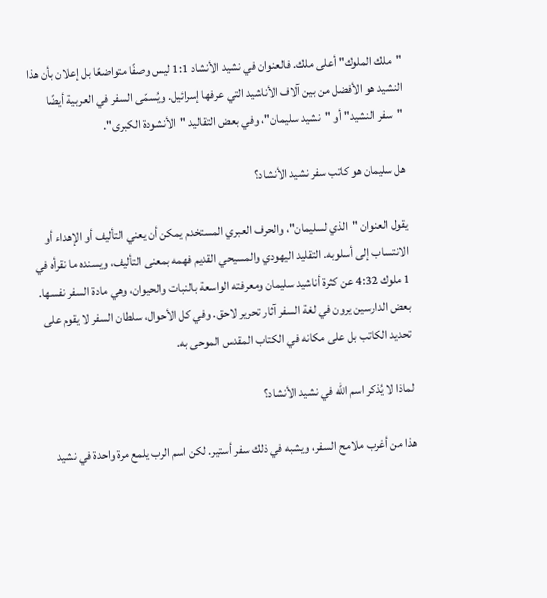"ملك الملوك" أعلى ملك. فالعنوان في نشيد الأنشاد 1:1 ليس وصفًا متواضعًا بل إعلان بأن هذا النشيد هو الأفضل من بين آلاف الأناشيد التي عرفها إسرائيل. ويُسمّى السفر في العربية أيضًا "سفر النشيد" أو "نشيد سليمان"، وفي بعض التقاليد "الأنشودة الكبرى".

هل سليمان هو كاتب سفر نشيد الأنشاد؟

يقول العنوان "الذي لسليمان"، والحرف العبري المستخدم يمكن أن يعني التأليف أو الإهداء أو الانتساب إلى أسلوبه. التقليد اليهودي والمسيحي القديم فهمه بمعنى التأليف، ويسنده ما نقرأه في 1 ملوك 4:32 عن كثرة أناشيد سليمان ومعرفته الواسعة بالنبات والحيوان، وهي مادة السفر نفسها. بعض الدارسين يرون في لغة السفر آثار تحرير لاحق. وفي كل الأحوال، سلطان السفر لا يقوم على تحديد الكاتب بل على مكانه في الكتاب المقدس الموحى به.

لماذا لا يُذكر اسم الله في نشيد الأنشاد؟

هذا من أغرب ملامح السفر، ويشبه في ذلك سفر أستير. لكن اسم الرب يلمع مرة واحدة في نشيد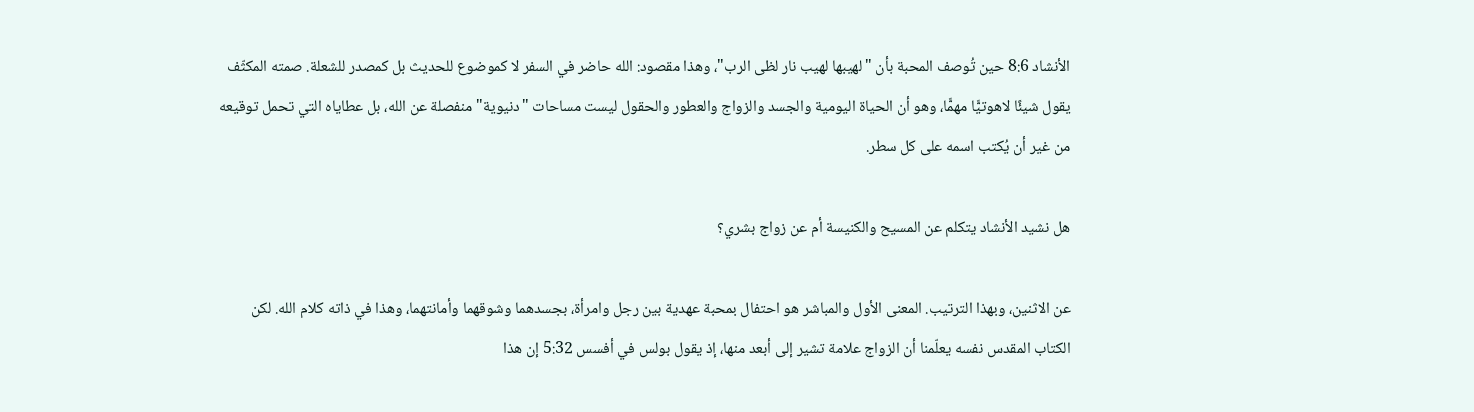الأنشاد 8:6 حين تُوصف المحبة بأن "لهيبها لهيب نار لظى الرب"، وهذا مقصود: الله حاضر في السفر لا كموضوع للحديث بل كمصدر للشعلة. صمته المكثّف يقول شيئًا لاهوتيًّا مهمًّا، وهو أن الحياة اليومية والجسد والزواج والعطور والحقول ليست مساحات "دنيوية" منفصلة عن الله، بل عطاياه التي تحمل توقيعه من غير أن يُكتب اسمه على كل سطر.

هل نشيد الأنشاد يتكلم عن المسيح والكنيسة أم عن زواج بشري؟

عن الاثنين، وبهذا الترتيب. المعنى الأول والمباشر هو احتفال بمحبة عهدية بين رجل وامرأة، بجسدهما وشوقهما وأمانتهما، وهذا في ذاته كلام الله. لكن الكتاب المقدس نفسه يعلّمنا أن الزواج علامة تشير إلى أبعد منها، إذ يقول بولس في أفسس 5:32 إن هذا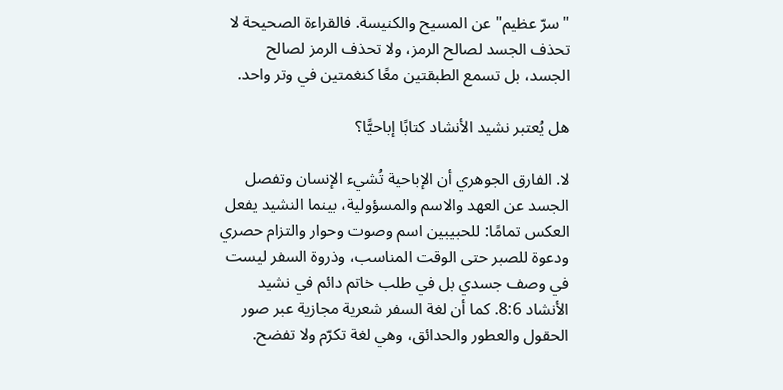"سرّ عظيم" عن المسيح والكنيسة. فالقراءة الصحيحة لا تحذف الجسد لصالح الرمز، ولا تحذف الرمز لصالح الجسد، بل تسمع الطبقتين معًا كنغمتين في وتر واحد.

هل يُعتبر نشيد الأنشاد كتابًا إباحيًّا؟

لا. الفارق الجوهري أن الإباحية تُشيء الإنسان وتفصل الجسد عن العهد والاسم والمسؤولية، بينما النشيد يفعل العكس تمامًا: للحبيبين اسم وصوت وحوار والتزام حصري ودعوة للصبر حتى الوقت المناسب، وذروة السفر ليست في وصف جسدي بل في طلب خاتم دائم في نشيد الأنشاد 8:6. كما أن لغة السفر شعرية مجازية عبر صور الحقول والعطور والحدائق، وهي لغة تكرّم ولا تفضح.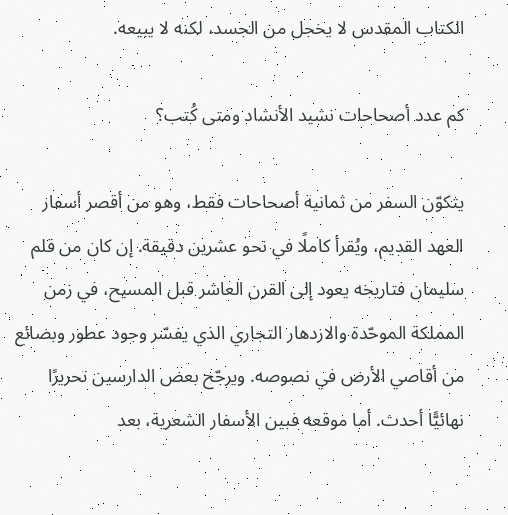الكتاب المقدس لا يخجل من الجسد، لكنه لا يبيعه.

كم عدد أصحاحات نشيد الأنشاد ومتى كُتب؟

يتكوّن السفر من ثمانية أصحاحات فقط، وهو من أقصر أسفار العهد القديم، ويُقرأ كاملًا في نحو عشرين دقيقة. إن كان من قلم سليمان فتاريخه يعود إلى القرن العاشر قبل المسيح، في زمن المملكة الموحّدة والازدهار التجاري الذي يفسّر وجود عطور وبضائع من أقاصي الأرض في نصوصه. ويرجّح بعض الدارسين تحريرًا نهائيًّا أحدث. أما موقعه فبين الأسفار الشعرية، بعد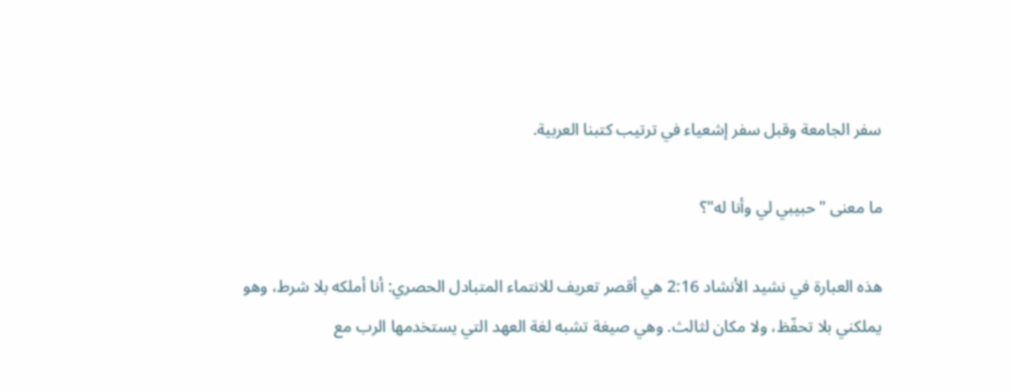سفر الجامعة وقبل سفر إشعياء في ترتيب كتبنا العربية.

ما معنى "حبيبي لي وأنا له"؟

هذه العبارة في نشيد الأنشاد 2:16 هي أقصر تعريف للانتماء المتبادل الحصري: أنا أملكه بلا شرط، وهو يملكني بلا تحفّظ، ولا مكان لثالث. وهي صيغة تشبه لغة العهد التي يستخدمها الرب مع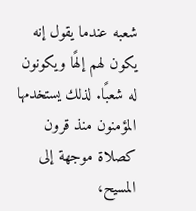شعبه عندما يقول إنه يكون لهم إلهًا ويكونون له شعبًا. لذلك يستخدمها المؤمنون منذ قرون كصلاة موجهة إلى المسيح،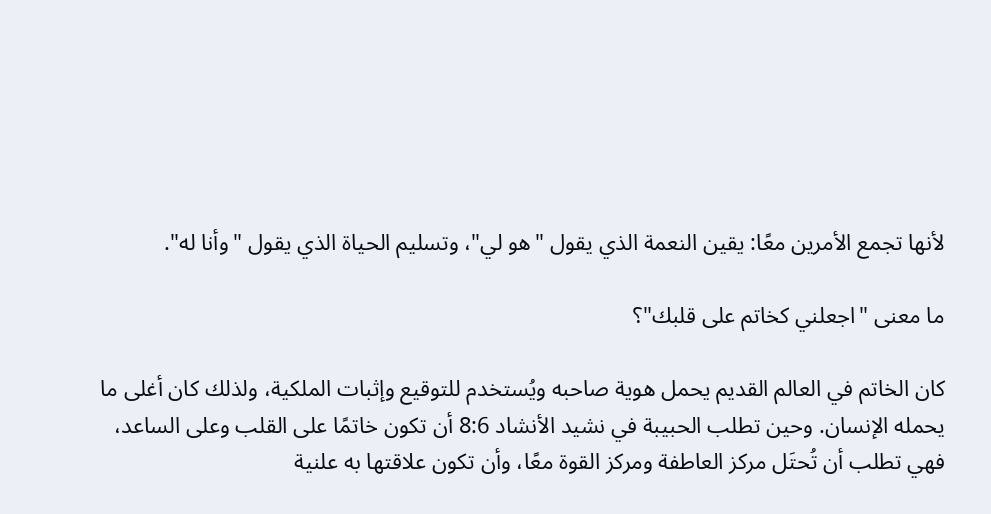لأنها تجمع الأمرين معًا: يقين النعمة الذي يقول "هو لي"، وتسليم الحياة الذي يقول "وأنا له".

ما معنى "اجعلني كخاتم على قلبك"؟

كان الخاتم في العالم القديم يحمل هوية صاحبه ويُستخدم للتوقيع وإثبات الملكية، ولذلك كان أغلى ما يحمله الإنسان. وحين تطلب الحبيبة في نشيد الأنشاد 8:6 أن تكون خاتمًا على القلب وعلى الساعد، فهي تطلب أن تُحتَل مركز العاطفة ومركز القوة معًا، وأن تكون علاقتها به علنية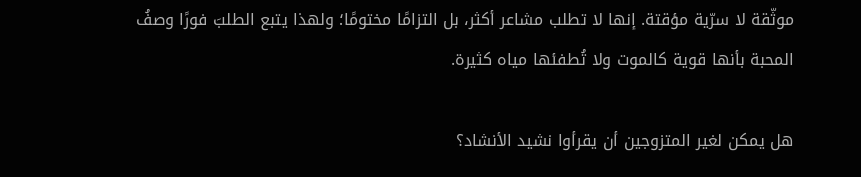موثّقة لا سرّية مؤقتة. إنها لا تطلب مشاعر أكثر، بل التزامًا مختومًا؛ ولهذا يتبع الطلبَ فورًا وصفُ المحبة بأنها قوية كالموت ولا تُطفئها مياه كثيرة.

هل يمكن لغير المتزوجين أن يقرأوا نشيد الأنشاد؟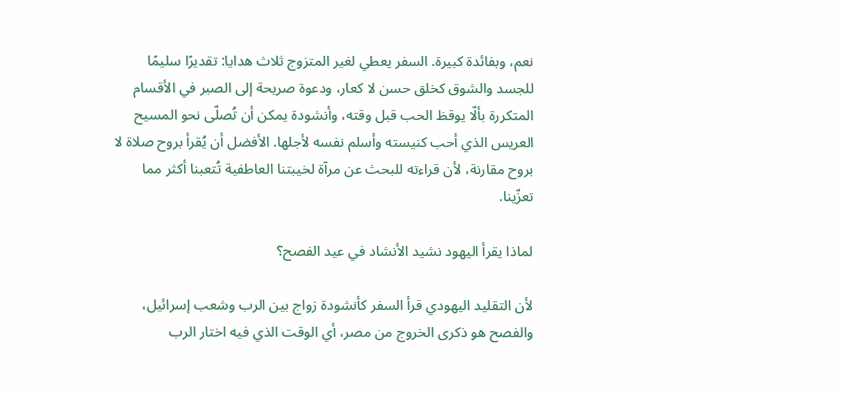نعم، وبفائدة كبيرة. السفر يعطي لغير المتزوج ثلاث هدايا: تقديرًا سليمًا للجسد والشوق كخلق حسن لا كعار، ودعوة صريحة إلى الصبر في الأقسام المتكررة بألّا يوقظ الحب قبل وقته، وأنشودة يمكن أن تُصلّى نحو المسيح العريس الذي أحب كنيسته وأسلم نفسه لأجلها. الأفضل أن يُقرأ بروح صلاة لا بروح مقارنة، لأن قراءته للبحث عن مرآة لخيبتنا العاطفية تُتعبنا أكثر مما تعزّينا.

لماذا يقرأ اليهود نشيد الأنشاد في عيد الفصح؟

لأن التقليد اليهودي قرأ السفر كأنشودة زواج بين الرب وشعب إسرائيل، والفصح هو ذكرى الخروج من مصر، أي الوقت الذي فيه اختار الرب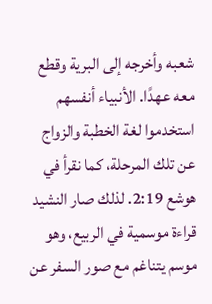شعبه وأخرجه إلى البرية وقطع معه عهدًا. الأنبياء أنفسهم استخدموا لغة الخطبة والزواج عن تلك المرحلة، كما نقرأ في هوشع 2:19. لذلك صار النشيد قراءة موسمية في الربيع، وهو موسم يتناغم مع صور السفر عن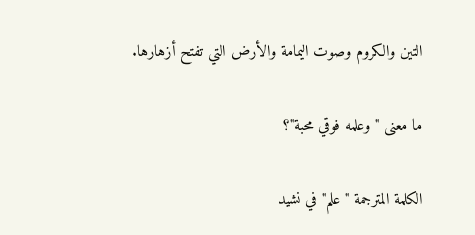التين والكروم وصوت اليمامة والأرض التي تفتح أزهارها.

ما معنى "وعلمه فوقي محبة"؟

الكلمة المترجمة "علم" في نشيد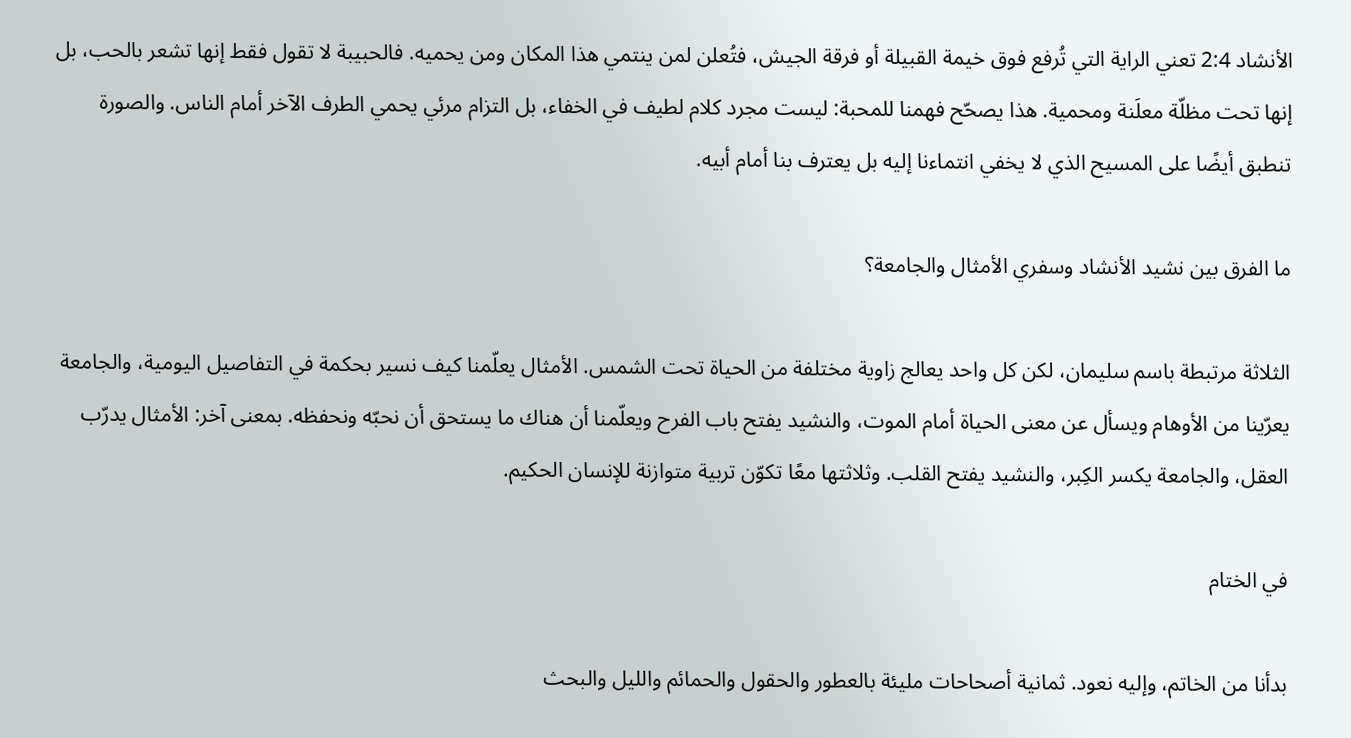الأنشاد 2:4 تعني الراية التي تُرفع فوق خيمة القبيلة أو فرقة الجيش، فتُعلن لمن ينتمي هذا المكان ومن يحميه. فالحبيبة لا تقول فقط إنها تشعر بالحب، بل إنها تحت مظلّة معلَنة ومحمية. هذا يصحّح فهمنا للمحبة: ليست مجرد كلام لطيف في الخفاء، بل التزام مرئي يحمي الطرف الآخر أمام الناس. والصورة تنطبق أيضًا على المسيح الذي لا يخفي انتماءنا إليه بل يعترف بنا أمام أبيه.

ما الفرق بين نشيد الأنشاد وسفري الأمثال والجامعة؟

الثلاثة مرتبطة باسم سليمان، لكن كل واحد يعالج زاوية مختلفة من الحياة تحت الشمس. الأمثال يعلّمنا كيف نسير بحكمة في التفاصيل اليومية، والجامعة يعرّينا من الأوهام ويسأل عن معنى الحياة أمام الموت، والنشيد يفتح باب الفرح ويعلّمنا أن هناك ما يستحق أن نحبّه ونحفظه. بمعنى آخر: الأمثال يدرّب العقل، والجامعة يكسر الكِبر، والنشيد يفتح القلب. وثلاثتها معًا تكوّن تربية متوازنة للإنسان الحكيم.

في الختام

بدأنا من الخاتم، وإليه نعود. ثمانية أصحاحات مليئة بالعطور والحقول والحمائم والليل والبحث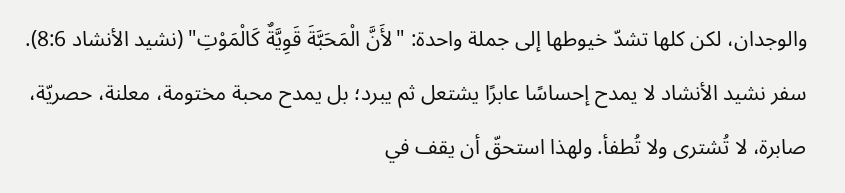والوجدان، لكن كلها تشدّ خيوطها إلى جملة واحدة: "لأَنَّ الْمَحَبَّةَ قَوِيَّةٌ كَالْمَوْتِ" (نشيد الأنشاد 8:6). سفر نشيد الأنشاد لا يمدح إحساسًا عابرًا يشتعل ثم يبرد؛ بل يمدح محبة مختومة، معلنة، حصريّة، صابرة، لا تُشترى ولا تُطفأ. ولهذا استحقّ أن يقف في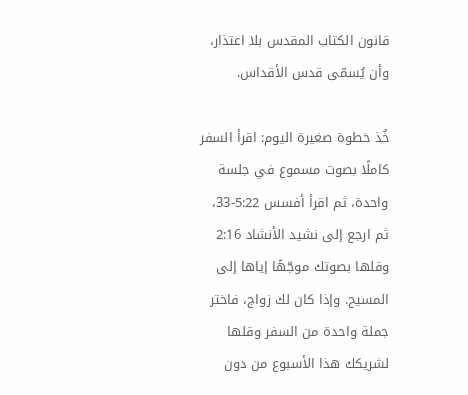قانون الكتاب المقدس بلا اعتذار، وأن يُسمّى قدس الأقداس.

خُذ خطوة صغيرة اليوم: اقرأ السفر كاملًا بصوت مسموع في جلسة واحدة، ثم اقرأ أفسس 5:22-33، ثم ارجع إلى نشيد الأنشاد 2:16 وقلها بصوتك موجّهًا إياها إلى المسيح. وإذا كان لك زواج، فاختر جملة واحدة من السفر وقلها لشريكك هذا الأسبوع من دون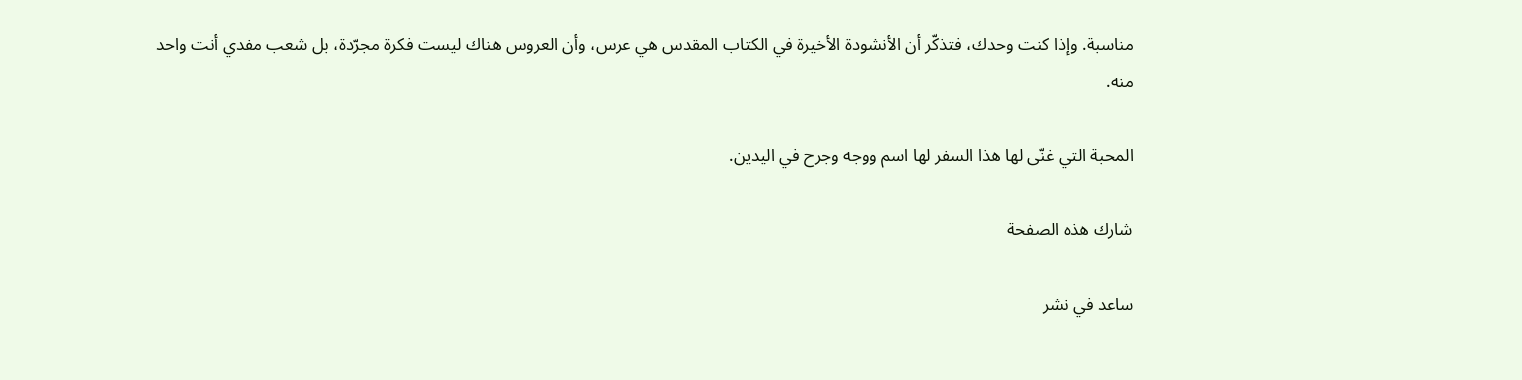مناسبة. وإذا كنت وحدك، فتذكّر أن الأنشودة الأخيرة في الكتاب المقدس هي عرس، وأن العروس هناك ليست فكرة مجرّدة، بل شعب مفدي أنت واحد منه.

المحبة التي غنّى لها هذا السفر لها اسم ووجه وجرح في اليدين.

شارك هذه الصفحة

ساعد في نشر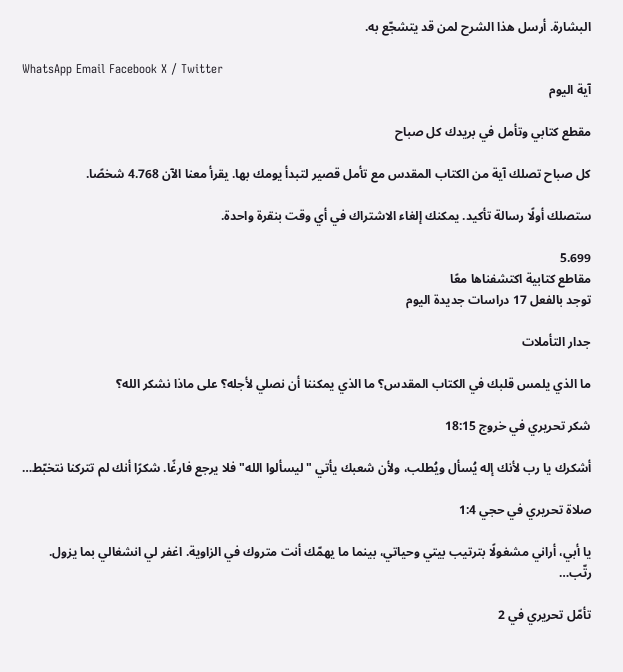البشارة. أرسل هذا الشرح لمن قد يتشجّع به.

WhatsApp Email Facebook X / Twitter
آية اليوم

مقطع كتابي وتأمل في بريدك كل صباح

كل صباح تصلك آية من الكتاب المقدس مع تأمل قصير لتبدأ يومك بها. يقرأ معنا الآن 4.768 شخصًا.

ستصلك أولًا رسالة تأكيد. يمكنك إلغاء الاشتراك في أي وقت بنقرة واحدة.

5.699
مقاطع كتابية اكتشفناها معًا
توجد بالفعل 17 دراسات جديدة اليوم

جدار التأملات

ما الذي يلمس قلبك في الكتاب المقدس؟ ما الذي يمكننا أن نصلي لأجله؟ على ماذا نشكر الله؟

شكر تحريري في خروج 18:15

أشكرك يا رب لأنك إله يُسأل ويُطلب، ولأن شعبك يأتي "ليسألوا الله" فلا يرجع فارغًا. شكرًا أنك لم تتركنا نتخبّط…

صلاة تحريري في حجي 1:4

يا أبي، أراني مشغولًا بترتيب بيتي وحياتي، بينما ما يهمّك أنت متروك في الزاوية. اغفر لي انشغالي بما يزول. رتّب…

تأمّل تحريري في 2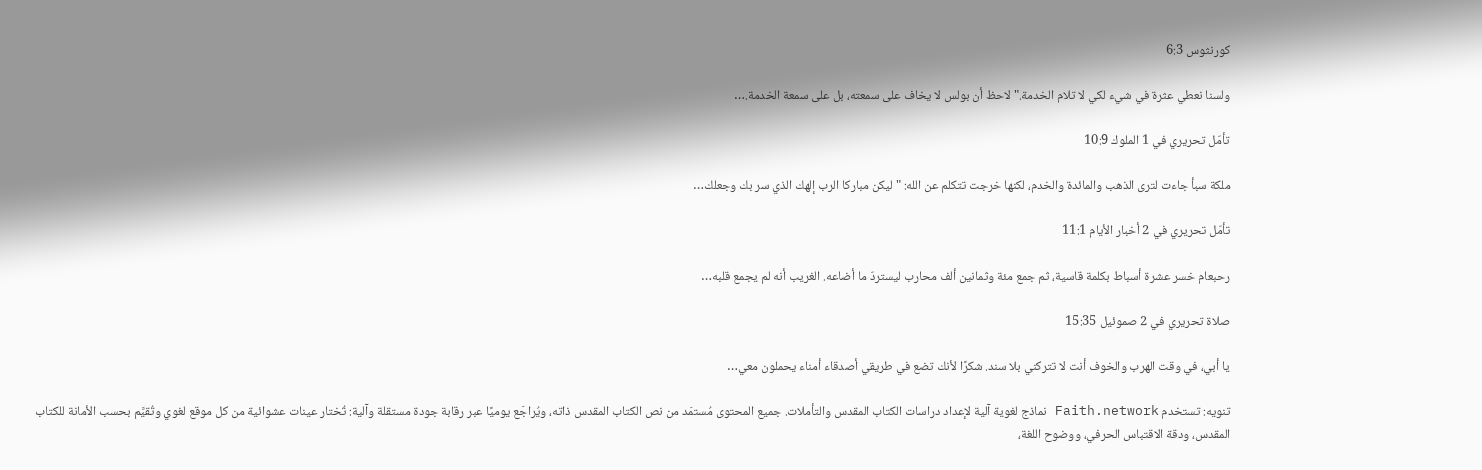كورنثوس 6:3

ولسنا نعطي عثرة في شيء لكي لا تلام الخدمة." لاحظ أن بولس لا يخاف على سمعته، بل على سمعة الخدمة.…

تأمّل تحريري في 1 الملوك 10:9

ملكة سبأ جاءت لترى الذهب والمائدة والخدم، لكنها خرجت تتكلم عن الله: "ليكن مباركا الرب إلهك الذي سر بك وجعلك…

تأمّل تحريري في 2 أخبار الأيام 11:1

رحبعام خسر عشرة أسباط بكلمة قاسية، ثم جمع مئة وثمانين ألف محارب ليستردّ ما أضاعه. الغريب أنه لم يجمع قلبه…

صلاة تحريري في 2 صموئيل 15:35

يا أبي، في وقت الهرب والخوف أنت لا تتركني بلا سند. شكرًا لأنك تضع في طريقي أصدقاء أمناء يحملون معي…

تنويه: تستخدم Faith.network نماذج لغوية آلية لإعداد دراسات الكتاب المقدس والتأملات. جميع المحتوى مُستمَد من نص الكتاب المقدس ذاته، ويُراجَع يوميًا عبر رقابة جودة مستقلة وآلية: تُختار عينات عشوائية من كل موقع لغوي وتُقيَّم بحسب الأمانة للكتاب المقدس، ودقة الاقتباس الحرفي، ووضوح اللغة،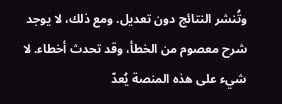وتُنشر النتائج دون تعديل. ومع ذلك، لا يوجد شرح معصوم من الخطأ، وقد تحدث أخطاء. لا شيء على هذه المنصة يُعدّ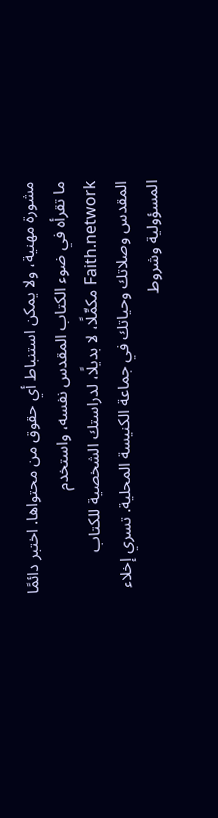مشورة مهنية، ولا يمكن استنباط أي حقوق من محتواها. اختبر دائمًا ما تقرأه في ضوء الكتاب المقدس نفسه، واستخدم Faith.network مكمِّلًا، لا بديلًا، لدراستك الشخصية للكتاب المقدس وصلاتك وحياتك في جماعة الكنيسة المحلية. تسري إخلاء المسؤولية وشروط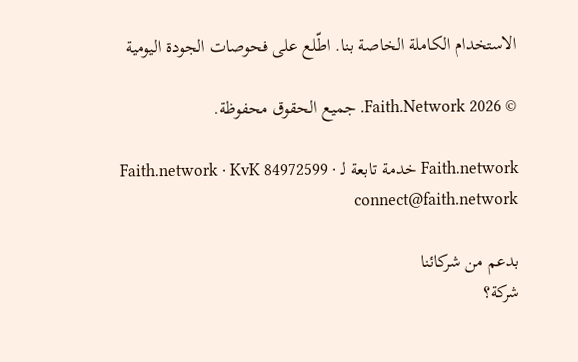الاستخدام الكاملة الخاصة بنا. اطّلع على فحوصات الجودة اليومية

© 2026 Faith.Network. جميع الحقوق محفوظة.

Faith.network خدمة تابعة لـ Faith.network · KvK 84972599 · connect@faith.network

بدعم من شركائنا
شركة؟